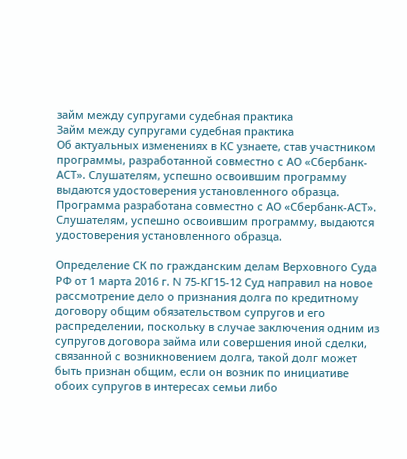займ между супругами судебная практика
Займ между супругами судебная практика
Об актуальных изменениях в КС узнаете, став участником программы, разработанной совместно с АО «Сбербанк-АСТ». Слушателям, успешно освоившим программу выдаются удостоверения установленного образца.
Программа разработана совместно с АО «Сбербанк-АСТ». Слушателям, успешно освоившим программу, выдаются удостоверения установленного образца.

Определение СК по гражданским делам Верховного Суда РФ от 1 марта 2016 г. N 75-КГ15-12 Суд направил на новое рассмотрение дело о признания долга по кредитному договору общим обязательством супругов и его распределении, поскольку в случае заключения одним из супругов договора займа или совершения иной сделки, связанной с возникновением долга, такой долг может быть признан общим, если он возник по инициативе обоих супругов в интересах семьи либо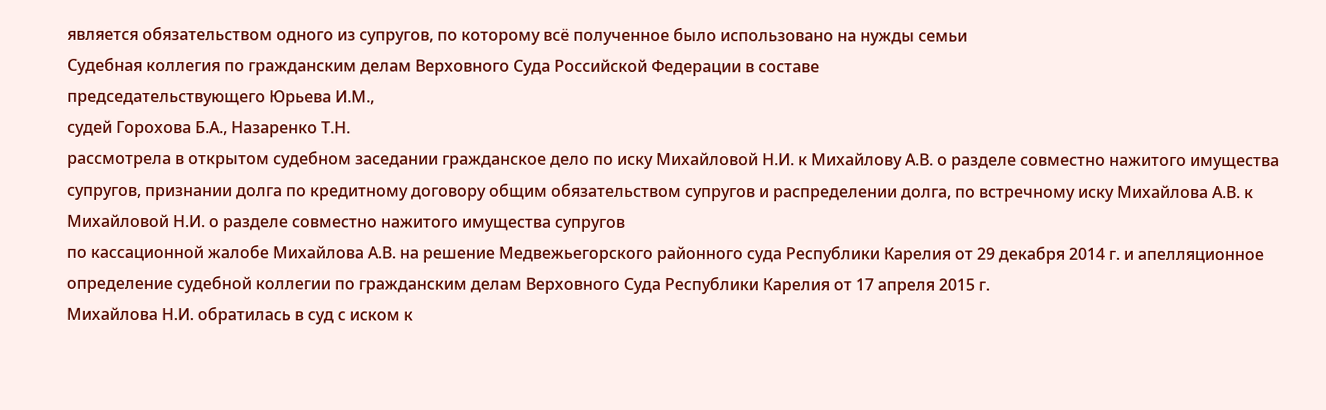является обязательством одного из супругов, по которому всё полученное было использовано на нужды семьи
Судебная коллегия по гражданским делам Верховного Суда Российской Федерации в составе
председательствующего Юрьева И.М.,
судей Горохова Б.А., Назаренко Т.Н.
рассмотрела в открытом судебном заседании гражданское дело по иску Михайловой Н.И. к Михайлову А.В. о разделе совместно нажитого имущества супругов, признании долга по кредитному договору общим обязательством супругов и распределении долга, по встречному иску Михайлова А.В. к Михайловой Н.И. о разделе совместно нажитого имущества супругов
по кассационной жалобе Михайлова А.В. на решение Медвежьегорского районного суда Республики Карелия от 29 декабря 2014 г. и апелляционное определение судебной коллегии по гражданским делам Верховного Суда Республики Карелия от 17 апреля 2015 г.
Михайлова Н.И. обратилась в суд с иском к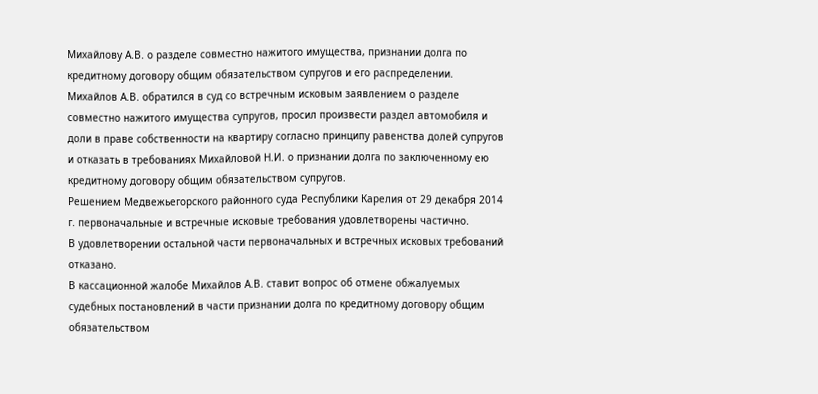Михайлову А.В. о разделе совместно нажитого имущества, признании долга по кредитному договору общим обязательством супругов и его распределении.
Михайлов А.В. обратился в суд со встречным исковым заявлением о разделе совместно нажитого имущества супругов, просил произвести раздел автомобиля и доли в праве собственности на квартиру согласно принципу равенства долей супругов и отказать в требованиях Михайловой Н.И. о признании долга по заключенному ею кредитному договору общим обязательством супругов.
Решением Медвежьегорского районного суда Республики Карелия от 29 декабря 2014 г. первоначальные и встречные исковые требования удовлетворены частично.
В удовлетворении остальной части первоначальных и встречных исковых требований отказано.
В кассационной жалобе Михайлов А.В. ставит вопрос об отмене обжалуемых судебных постановлений в части признании долга по кредитному договору общим обязательством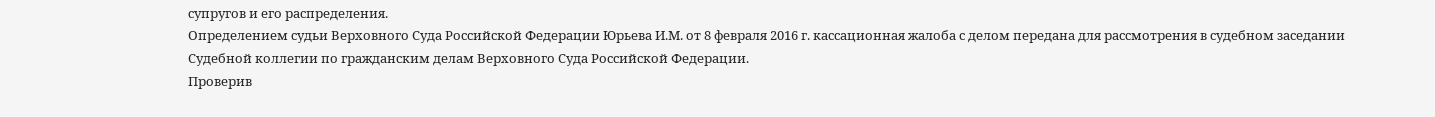супругов и его распределения.
Определением судьи Верховного Суда Российской Федерации Юрьева И.М. от 8 февраля 2016 г. кассационная жалоба с делом передана для рассмотрения в судебном заседании Судебной коллегии по гражданским делам Верховного Суда Российской Федерации.
Проверив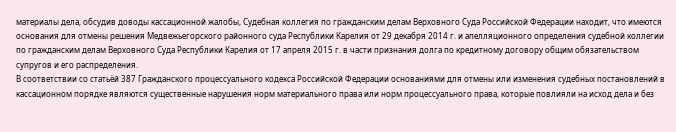материалы дела, обсудив доводы кассационной жалобы, Судебная коллегия по гражданским делам Верховного Суда Российской Федерации находит, что имеются основания для отмены решения Медвежьегорского районного суда Республики Карелия от 29 декабря 2014 г. и апелляционного определения судебной коллегии по гражданским делам Верховного Суда Республики Карелия от 17 апреля 2015 г. в части признания долга по кредитному договору общим обязательством супругов и его распределения.
В соответствии со статьёй 387 Гражданского процессуального кодекса Российской Федерации основаниями для отмены или изменения судебных постановлений в кассационном порядке являются существенные нарушения норм материального права или норм процессуального права, которые повлияли на исход дела и без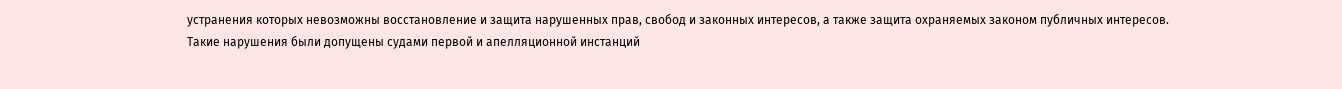устранения которых невозможны восстановление и защита нарушенных прав, свобод и законных интересов, а также защита охраняемых законом публичных интересов.
Такие нарушения были допущены судами первой и апелляционной инстанций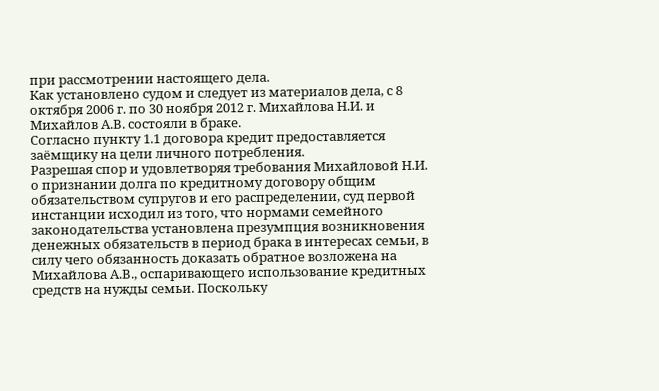при рассмотрении настоящего дела.
Как установлено судом и следует из материалов дела, с 8 октября 2006 г. по 30 ноября 2012 г. Михайлова Н.И. и Михайлов А.В. состояли в браке.
Согласно пункту 1.1 договора кредит предоставляется заёмщику на цели личного потребления.
Разрешая спор и удовлетворяя требования Михайловой Н.И. о признании долга по кредитному договору общим обязательством супругов и его распределении, суд первой инстанции исходил из того, что нормами семейного законодательства установлена презумпция возникновения денежных обязательств в период брака в интересах семьи, в силу чего обязанность доказать обратное возложена на Михайлова А.В., оспаривающего использование кредитных средств на нужды семьи. Поскольку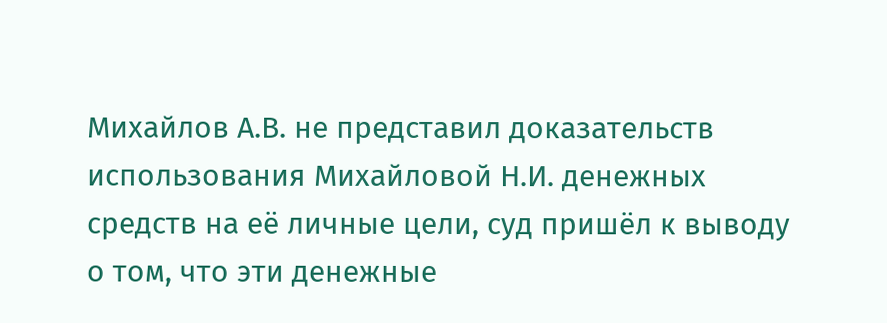Михайлов А.В. не представил доказательств использования Михайловой Н.И. денежных средств на её личные цели, суд пришёл к выводу о том, что эти денежные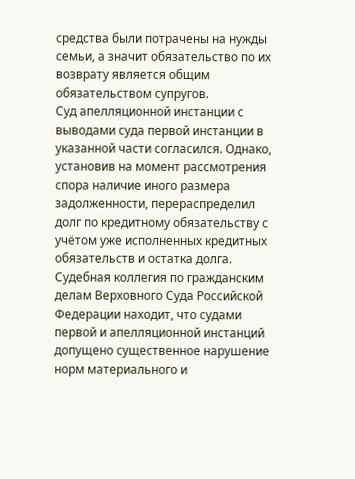средства были потрачены на нужды семьи, а значит обязательство по их возврату является общим обязательством супругов.
Суд апелляционной инстанции с выводами суда первой инстанции в указанной части согласился. Однако, установив на момент рассмотрения спора наличие иного размера задолженности, перераспределил долг по кредитному обязательству с учётом уже исполненных кредитных обязательств и остатка долга.
Судебная коллегия по гражданским делам Верховного Суда Российской Федерации находит, что судами первой и апелляционной инстанций допущено существенное нарушение норм материального и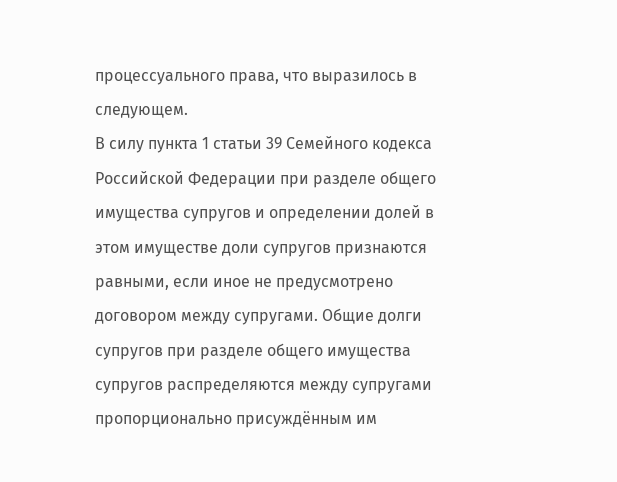процессуального права, что выразилось в следующем.
В силу пункта 1 статьи 39 Семейного кодекса Российской Федерации при разделе общего имущества супругов и определении долей в этом имуществе доли супругов признаются равными, если иное не предусмотрено договором между супругами. Общие долги супругов при разделе общего имущества супругов распределяются между супругами пропорционально присуждённым им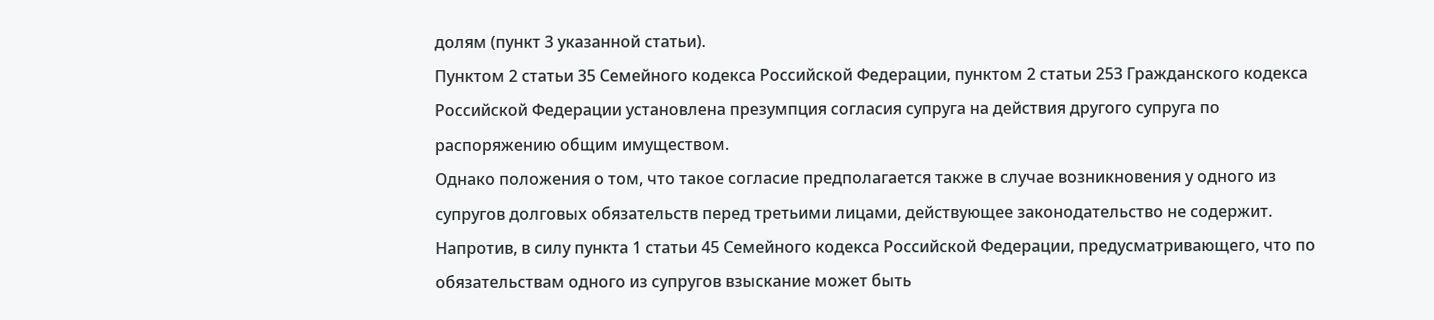долям (пункт 3 указанной статьи).
Пунктом 2 статьи 35 Семейного кодекса Российской Федерации, пунктом 2 статьи 253 Гражданского кодекса Российской Федерации установлена презумпция согласия супруга на действия другого супруга по распоряжению общим имуществом.
Однако положения о том, что такое согласие предполагается также в случае возникновения у одного из супругов долговых обязательств перед третьими лицами, действующее законодательство не содержит.
Напротив, в силу пункта 1 статьи 45 Семейного кодекса Российской Федерации, предусматривающего, что по обязательствам одного из супругов взыскание может быть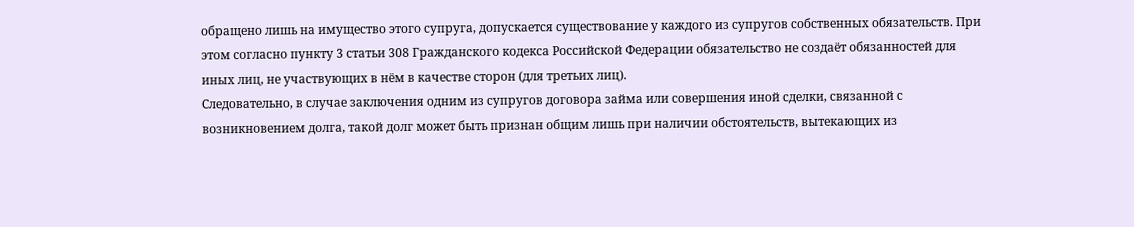обращено лишь на имущество этого супруга, допускается существование у каждого из супругов собственных обязательств. При этом согласно пункту 3 статьи 308 Гражданского кодекса Российской Федерации обязательство не создаёт обязанностей для иных лиц, не участвующих в нём в качестве сторон (для третьих лиц).
Следовательно, в случае заключения одним из супругов договора займа или совершения иной сделки, связанной с возникновением долга, такой долг может быть признан общим лишь при наличии обстоятельств, вытекающих из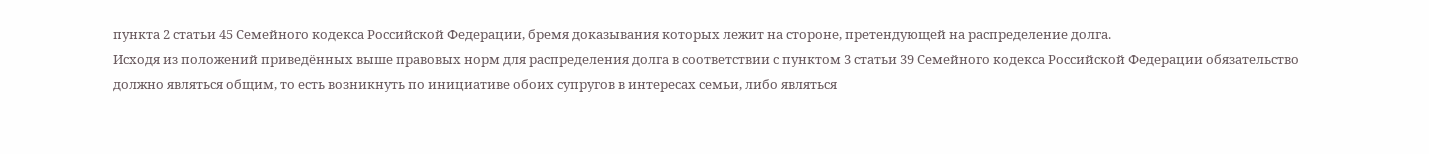пункта 2 статьи 45 Семейного кодекса Российской Федерации, бремя доказывания которых лежит на стороне, претендующей на распределение долга.
Исходя из положений приведённых выше правовых норм для распределения долга в соответствии с пунктом 3 статьи 39 Семейного кодекса Российской Федерации обязательство должно являться общим, то есть возникнуть по инициативе обоих супругов в интересах семьи, либо являться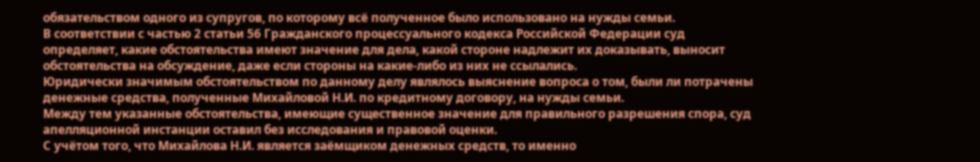обязательством одного из супругов, по которому всё полученное было использовано на нужды семьи.
В соответствии с частью 2 статьи 56 Гражданского процессуального кодекса Российской Федерации суд определяет, какие обстоятельства имеют значение для дела, какой стороне надлежит их доказывать, выносит обстоятельства на обсуждение, даже если стороны на какие-либо из них не ссылались.
Юридически значимым обстоятельством по данному делу являлось выяснение вопроса о том, были ли потрачены денежные средства, полученные Михайловой Н.И. по кредитному договору, на нужды семьи.
Между тем указанные обстоятельства, имеющие существенное значение для правильного разрешения спора, суд апелляционной инстанции оставил без исследования и правовой оценки.
С учётом того, что Михайлова Н.И. является заёмщиком денежных средств, то именно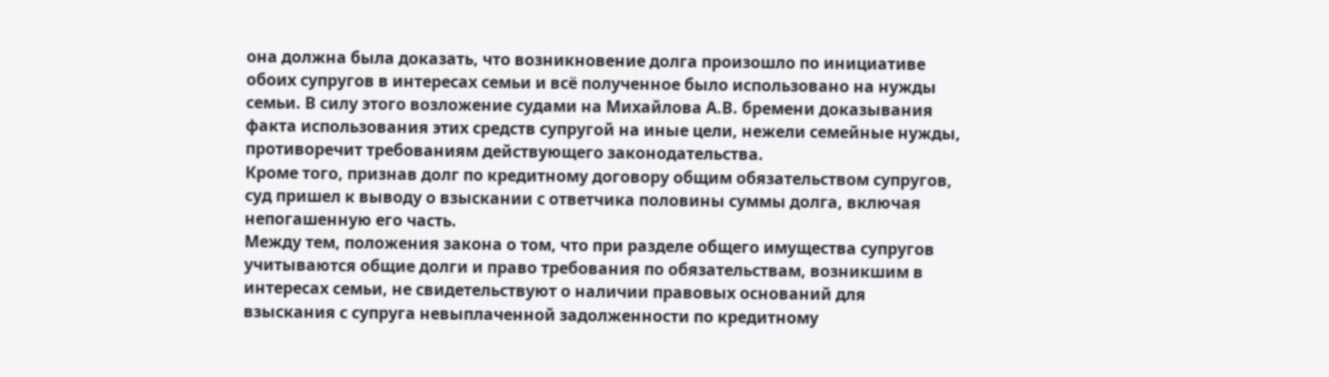она должна была доказать, что возникновение долга произошло по инициативе обоих супругов в интересах семьи и всё полученное было использовано на нужды семьи. В силу этого возложение судами на Михайлова А.В. бремени доказывания факта использования этих средств супругой на иные цели, нежели семейные нужды, противоречит требованиям действующего законодательства.
Кроме того, признав долг по кредитному договору общим обязательством супругов, суд пришел к выводу о взыскании с ответчика половины суммы долга, включая непогашенную его часть.
Между тем, положения закона о том, что при разделе общего имущества супругов учитываются общие долги и право требования по обязательствам, возникшим в интересах семьи, не свидетельствуют о наличии правовых оснований для взыскания с супруга невыплаченной задолженности по кредитному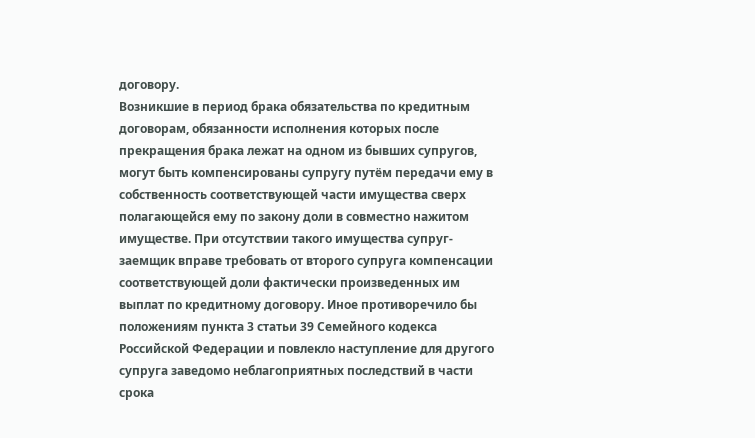договору.
Возникшие в период брака обязательства по кредитным договорам, обязанности исполнения которых после прекращения брака лежат на одном из бывших супругов, могут быть компенсированы супругу путём передачи ему в собственность соответствующей части имущества сверх полагающейся ему по закону доли в совместно нажитом имуществе. При отсутствии такого имущества супруг-заемщик вправе требовать от второго супруга компенсации соответствующей доли фактически произведенных им выплат по кредитному договору. Иное противоречило бы положениям пункта 3 статьи 39 Семейного кодекса Российской Федерации и повлекло наступление для другого супруга заведомо неблагоприятных последствий в части срока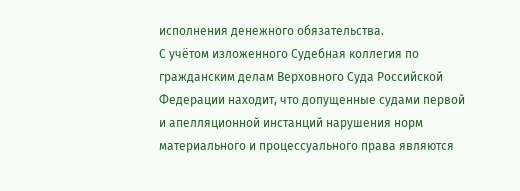исполнения денежного обязательства.
С учётом изложенного Судебная коллегия по гражданским делам Верховного Суда Российской Федерации находит, что допущенные судами первой и апелляционной инстанций нарушения норм материального и процессуального права являются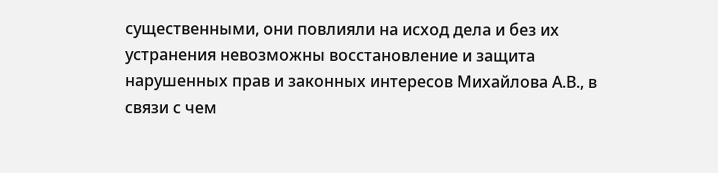существенными, они повлияли на исход дела и без их устранения невозможны восстановление и защита нарушенных прав и законных интересов Михайлова А.В., в связи с чем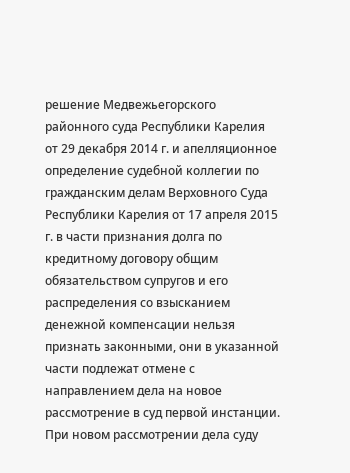решение Медвежьегорского районного суда Республики Карелия от 29 декабря 2014 г. и апелляционное определение судебной коллегии по гражданским делам Верховного Суда Республики Карелия от 17 апреля 2015 г. в части признания долга по кредитному договору общим обязательством супругов и его распределения со взысканием денежной компенсации нельзя признать законными, они в указанной части подлежат отмене с направлением дела на новое рассмотрение в суд первой инстанции.
При новом рассмотрении дела суду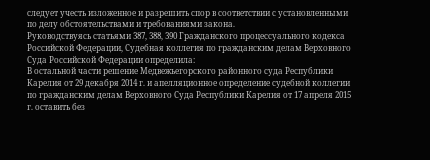следует учесть изложенное и разрешить спор в соответствии с установленными по делу обстоятельствами и требованиями закона.
Руководствуясь статьями 387, 388, 390 Гражданского процессуального кодекса Российской Федерации, Судебная коллегия по гражданским делам Верховного Суда Российской Федерации определила:
В остальной части решение Медвежьегорского районного суда Республики Карелия от 29 декабря 2014 г. и апелляционное определение судебной коллегии по гражданским делам Верховного Суда Республики Карелия от 17 апреля 2015 г. оставить без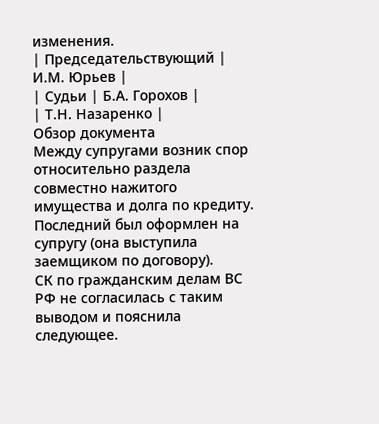изменения.
| Председательствующий | И.М. Юрьев |
| Судьи | Б.А. Горохов |
| Т.Н. Назаренко |
Обзор документа
Между супругами возник спор относительно раздела совместно нажитого имущества и долга по кредиту.
Последний был оформлен на супругу (она выступила заемщиком по договору).
СК по гражданским делам ВС РФ не согласилась с таким выводом и пояснила следующее.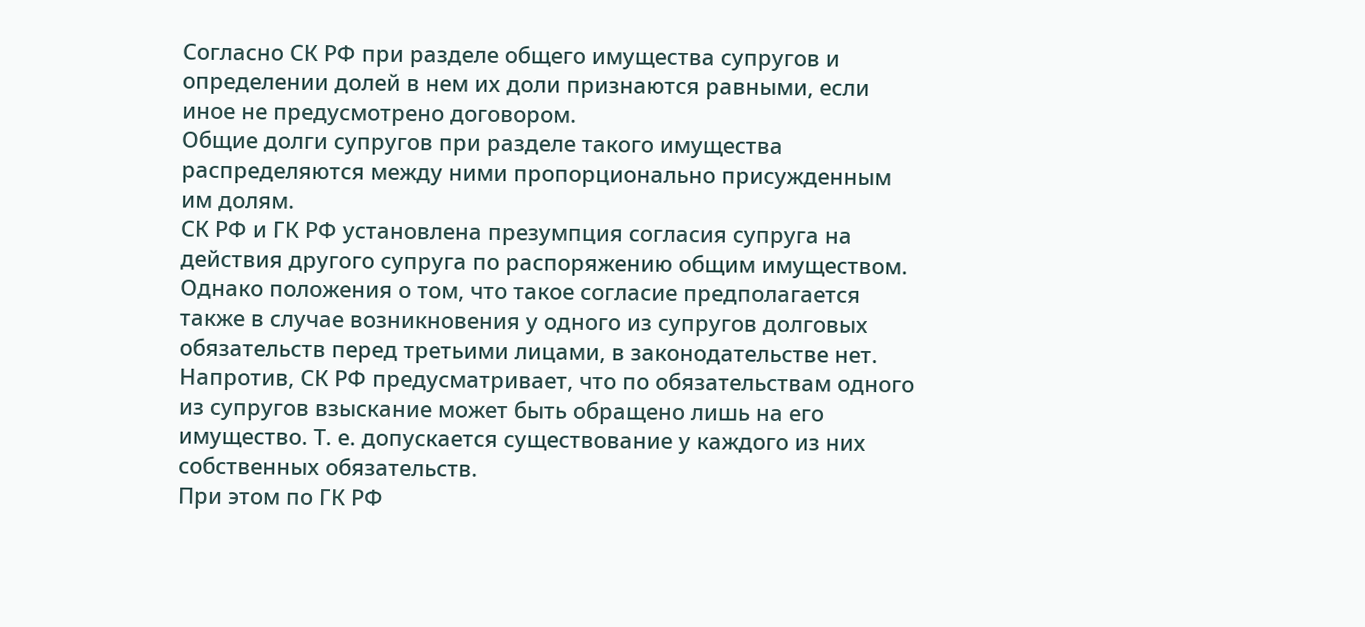Согласно СК РФ при разделе общего имущества супругов и определении долей в нем их доли признаются равными, если иное не предусмотрено договором.
Общие долги супругов при разделе такого имущества распределяются между ними пропорционально присужденным им долям.
СК РФ и ГК РФ установлена презумпция согласия супруга на действия другого супруга по распоряжению общим имуществом.
Однако положения о том, что такое согласие предполагается также в случае возникновения у одного из супругов долговых обязательств перед третьими лицами, в законодательстве нет.
Напротив, СК РФ предусматривает, что по обязательствам одного из супругов взыскание может быть обращено лишь на его имущество. Т. е. допускается существование у каждого из них собственных обязательств.
При этом по ГК РФ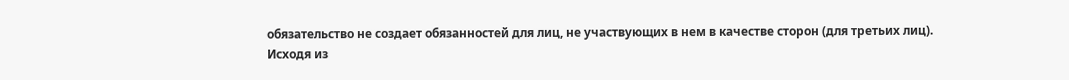обязательство не создает обязанностей для лиц, не участвующих в нем в качестве сторон (для третьих лиц).
Исходя из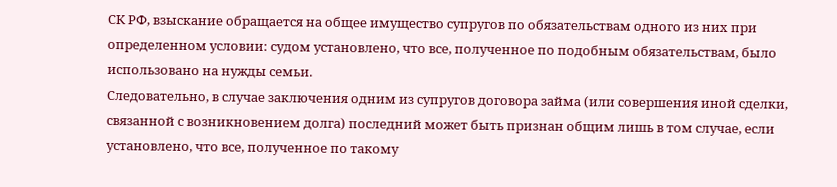СК РФ, взыскание обращается на общее имущество супругов по обязательствам одного из них при определенном условии: судом установлено, что все, полученное по подобным обязательствам, было использовано на нужды семьи.
Следовательно, в случае заключения одним из супругов договора займа (или совершения иной сделки, связанной с возникновением долга) последний может быть признан общим лишь в том случае, если установлено, что все, полученное по такому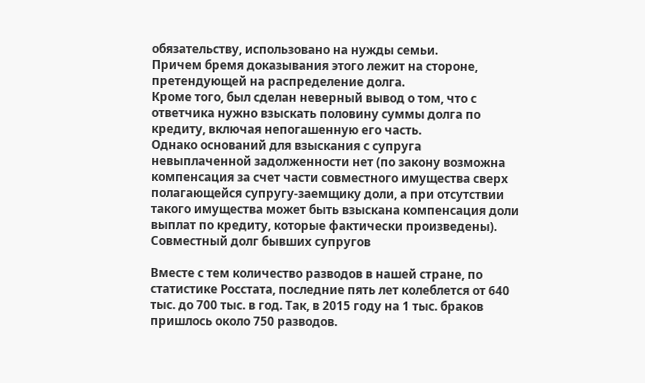обязательству, использовано на нужды семьи.
Причем бремя доказывания этого лежит на стороне, претендующей на распределение долга.
Кроме того, был сделан неверный вывод о том, что с ответчика нужно взыскать половину суммы долга по кредиту, включая непогашенную его часть.
Однако оснований для взыскания с супруга невыплаченной задолженности нет (по закону возможна компенсация за счет части совместного имущества сверх полагающейся супругу-заемщику доли, а при отсутствии такого имущества может быть взыскана компенсация доли выплат по кредиту, которые фактически произведены).
Совместный долг бывших супругов

Вместе с тем количество разводов в нашей стране, по статистике Росстата, последние пять лет колеблется от 640 тыс. до 700 тыс. в год. Так, в 2015 году на 1 тыс. браков пришлось около 750 разводов.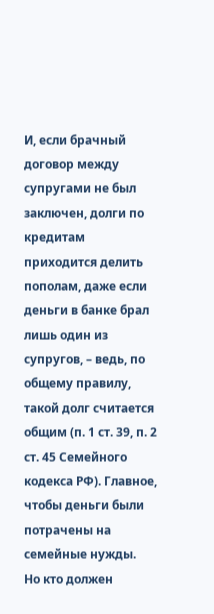И, если брачный договор между супругами не был заключен, долги по кредитам приходится делить пополам, даже если деньги в банке брал лишь один из супругов, – ведь, по общему правилу, такой долг считается общим (п. 1 ст. 39, п. 2 ст. 45 Семейного кодекса РФ). Главное, чтобы деньги были потрачены на семейные нужды.
Но кто должен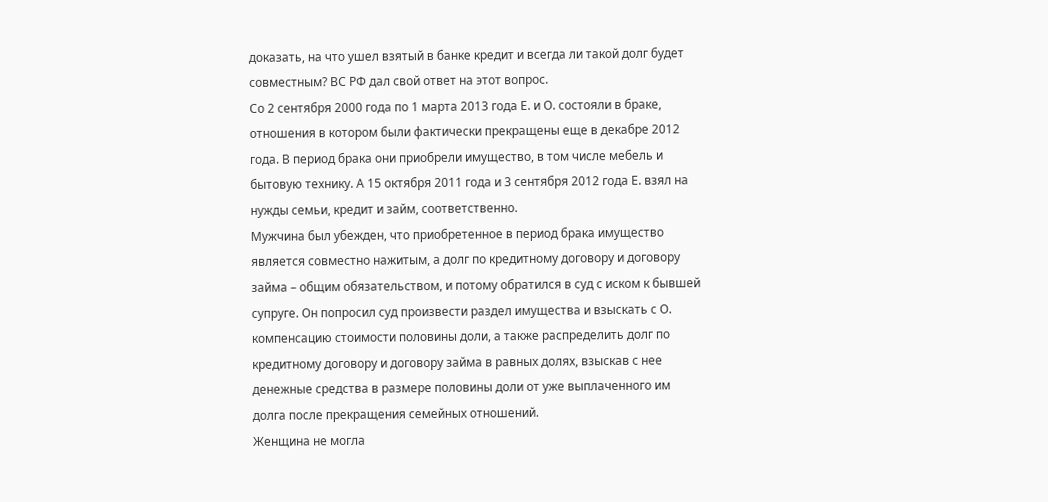доказать, на что ушел взятый в банке кредит и всегда ли такой долг будет совместным? ВС РФ дал свой ответ на этот вопрос.
Со 2 сентября 2000 года по 1 марта 2013 года Е. и О. состояли в браке, отношения в котором были фактически прекращены еще в декабре 2012 года. В период брака они приобрели имущество, в том числе мебель и бытовую технику. А 15 октября 2011 года и 3 сентября 2012 года Е. взял на нужды семьи, кредит и займ, соответственно.
Мужчина был убежден, что приобретенное в период брака имущество является совместно нажитым, а долг по кредитному договору и договору займа – общим обязательством, и потому обратился в суд с иском к бывшей супруге. Он попросил суд произвести раздел имущества и взыскать с О. компенсацию стоимости половины доли, а также распределить долг по кредитному договору и договору займа в равных долях, взыскав с нее денежные средства в размере половины доли от уже выплаченного им долга после прекращения семейных отношений.
Женщина не могла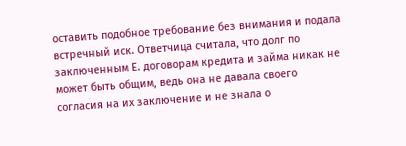оставить подобное требование без внимания и подала встречный иск. Ответчица считала, что долг по заключенным Е. договорам кредита и займа никак не может быть общим, ведь она не давала своего согласия на их заключение и не знала о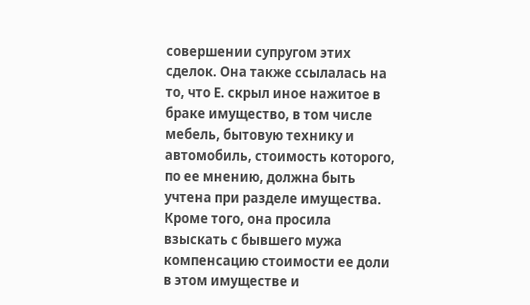совершении супругом этих сделок. Она также ссылалась на то, что Е. скрыл иное нажитое в браке имущество, в том числе мебель, бытовую технику и автомобиль, стоимость которого, по ее мнению, должна быть учтена при разделе имущества. Кроме того, она просила взыскать с бывшего мужа компенсацию стоимости ее доли в этом имуществе и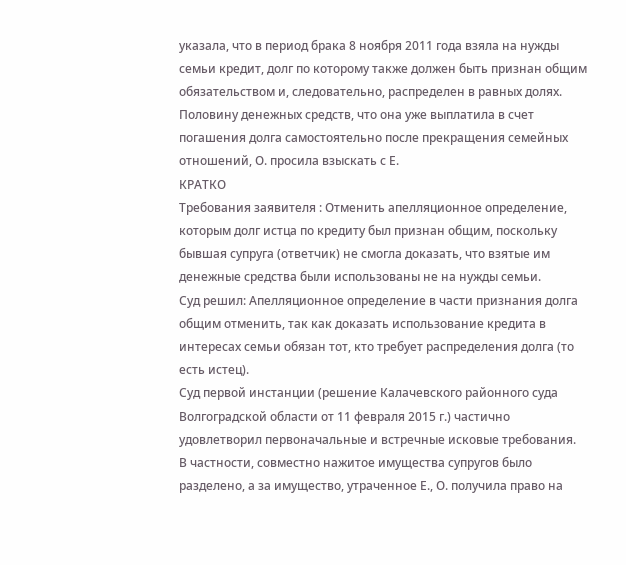указала, что в период брака 8 ноября 2011 года взяла на нужды семьи кредит, долг по которому также должен быть признан общим обязательством и, следовательно, распределен в равных долях. Половину денежных средств, что она уже выплатила в счет погашения долга самостоятельно после прекращения семейных отношений, О. просила взыскать с Е.
КРАТКО
Требования заявителя : Отменить апелляционное определение, которым долг истца по кредиту был признан общим, поскольку бывшая супруга (ответчик) не смогла доказать, что взятые им денежные средства были использованы не на нужды семьи.
Суд решил: Апелляционное определение в части признания долга общим отменить, так как доказать использование кредита в интересах семьи обязан тот, кто требует распределения долга (то есть истец).
Суд первой инстанции (решение Калачевского районного суда Волгоградской области от 11 февраля 2015 г.) частично удовлетворил первоначальные и встречные исковые требования.
В частности, совместно нажитое имущества супругов было разделено, а за имущество, утраченное Е., О. получила право на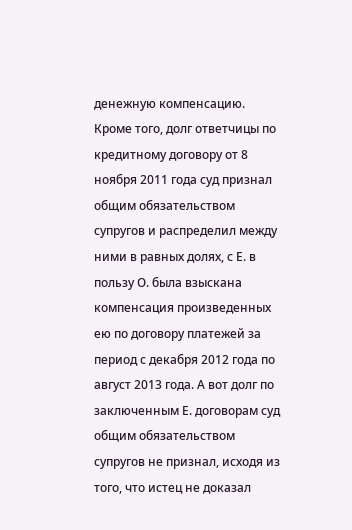денежную компенсацию. Кроме того, долг ответчицы по кредитному договору от 8 ноября 2011 года суд признал общим обязательством супругов и распределил между ними в равных долях, с Е. в пользу О. была взыскана компенсация произведенных ею по договору платежей за период с декабря 2012 года по август 2013 года. А вот долг по заключенным Е. договорам суд общим обязательством супругов не признал, исходя из того, что истец не доказал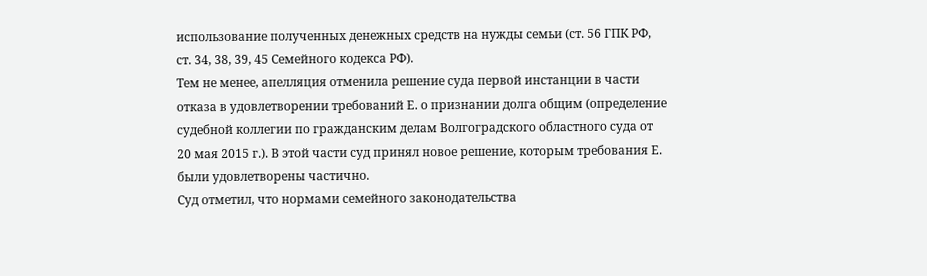использование полученных денежных средств на нужды семьи (ст. 56 ГПК РФ, ст. 34, 38, 39, 45 Семейного кодекса РФ).
Тем не менее, апелляция отменила решение суда первой инстанции в части отказа в удовлетворении требований Е. о признании долга общим (определение судебной коллегии по гражданским делам Волгоградского областного суда от 20 мая 2015 г.). В этой части суд принял новое решение, которым требования Е. были удовлетворены частично.
Суд отметил, что нормами семейного законодательства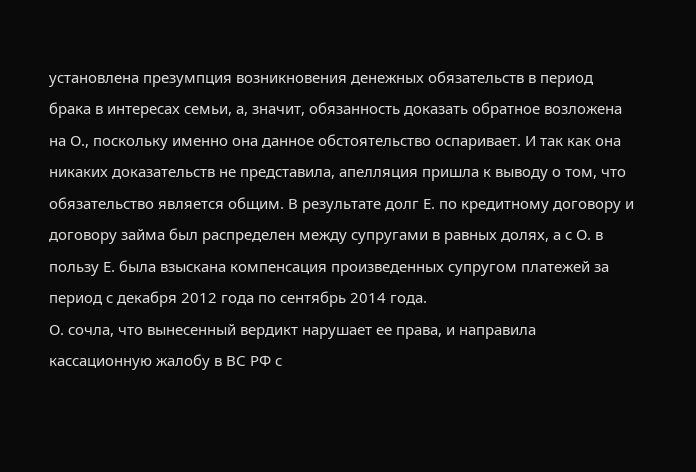установлена презумпция возникновения денежных обязательств в период брака в интересах семьи, а, значит, обязанность доказать обратное возложена на О., поскольку именно она данное обстоятельство оспаривает. И так как она никаких доказательств не представила, апелляция пришла к выводу о том, что обязательство является общим. В результате долг Е. по кредитному договору и договору займа был распределен между супругами в равных долях, а с О. в пользу Е. была взыскана компенсация произведенных супругом платежей за период с декабря 2012 года по сентябрь 2014 года.
О. сочла, что вынесенный вердикт нарушает ее права, и направила кассационную жалобу в ВС РФ с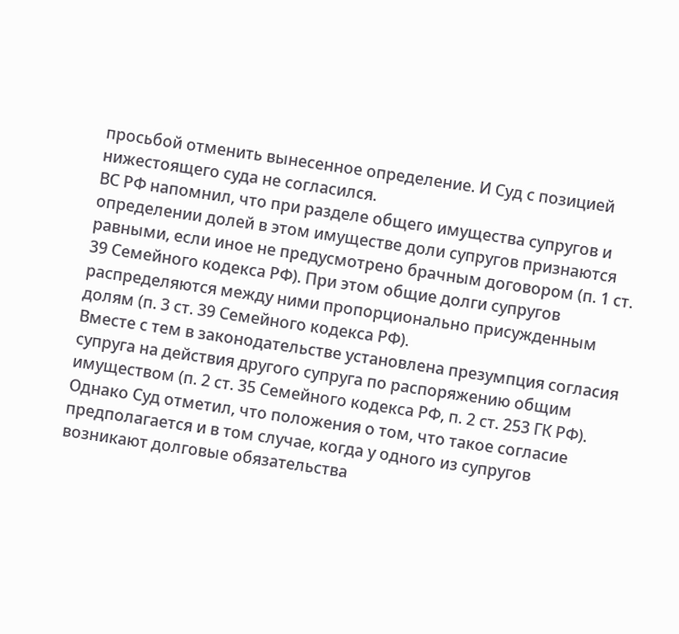просьбой отменить вынесенное определение. И Суд с позицией нижестоящего суда не согласился.
ВС РФ напомнил, что при разделе общего имущества супругов и определении долей в этом имуществе доли супругов признаются равными, если иное не предусмотрено брачным договором (п. 1 ст. 39 Семейного кодекса РФ). При этом общие долги супругов распределяются между ними пропорционально присужденным долям (п. 3 ст. 39 Семейного кодекса РФ).
Вместе с тем в законодательстве установлена презумпция согласия супруга на действия другого супруга по распоряжению общим имуществом (п. 2 ст. 35 Семейного кодекса РФ, п. 2 ст. 253 ГК РФ). Однако Суд отметил, что положения о том, что такое согласие предполагается и в том случае, когда у одного из супругов возникают долговые обязательства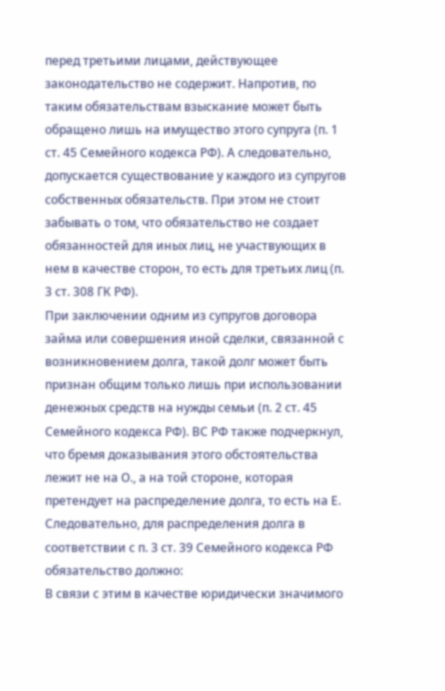перед третьими лицами, действующее законодательство не содержит. Напротив, по таким обязательствам взыскание может быть обращено лишь на имущество этого супруга (п. 1 ст. 45 Семейного кодекса РФ). А следовательно, допускается существование у каждого из супругов собственных обязательств. При этом не стоит забывать о том, что обязательство не создает обязанностей для иных лиц, не участвующих в нем в качестве сторон, то есть для третьих лиц (п. 3 ст. 308 ГК РФ).
При заключении одним из супругов договора займа или совершения иной сделки, связанной с возникновением долга, такой долг может быть признан общим только лишь при использовании денежных средств на нужды семьи (п. 2 ст. 45 Семейного кодекса РФ). ВС РФ также подчеркнул, что бремя доказывания этого обстоятельства лежит не на О., а на той стороне, которая претендует на распределение долга, то есть на Е.
Следовательно, для распределения долга в соответствии с п. 3 ст. 39 Семейного кодекса РФ обязательство должно:
В связи с этим в качестве юридически значимого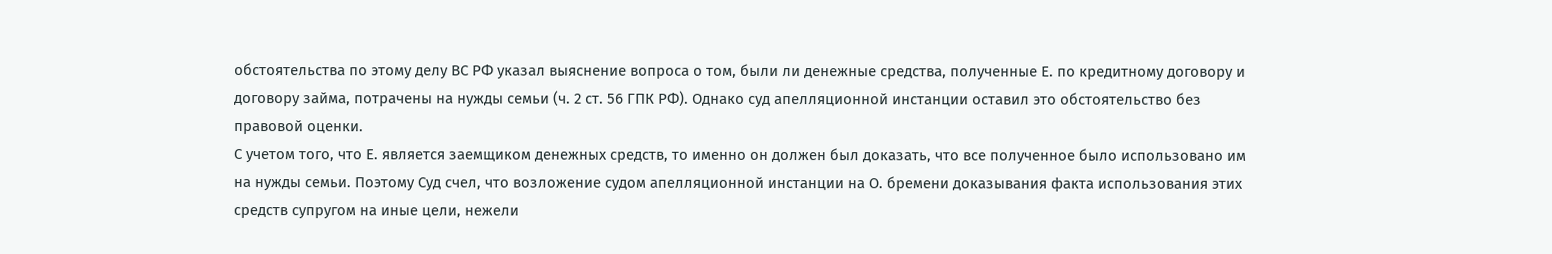обстоятельства по этому делу ВС РФ указал выяснение вопроса о том, были ли денежные средства, полученные Е. по кредитному договору и договору займа, потрачены на нужды семьи (ч. 2 ст. 56 ГПК РФ). Однако суд апелляционной инстанции оставил это обстоятельство без правовой оценки.
С учетом того, что Е. является заемщиком денежных средств, то именно он должен был доказать, что все полученное было использовано им на нужды семьи. Поэтому Суд счел, что возложение судом апелляционной инстанции на О. бремени доказывания факта использования этих средств супругом на иные цели, нежели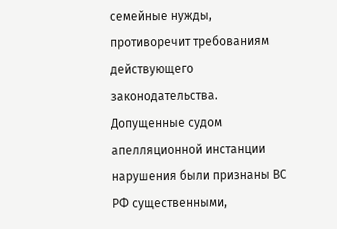семейные нужды, противоречит требованиям действующего законодательства.
Допущенные судом апелляционной инстанции нарушения были признаны ВС РФ существенными,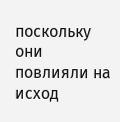поскольку они повлияли на исход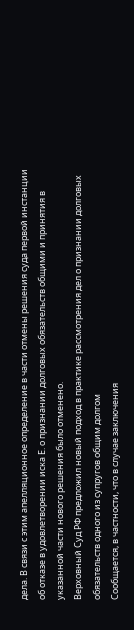дела. В связи с этим апелляционное определение в части отмены решения суда первой инстанции об отказе в удовлетворении иска Е. о признании долговых обязательств общими и принятия в указанной части нового решения было отменено.
Верховный Суд РФ предложил новый подход в практике рассмотрения дел о признании долговых обязательств одного из супругов общим долгом
Сообщается, в частности, что в случае заключения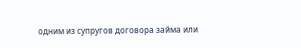одним из супругов договора займа или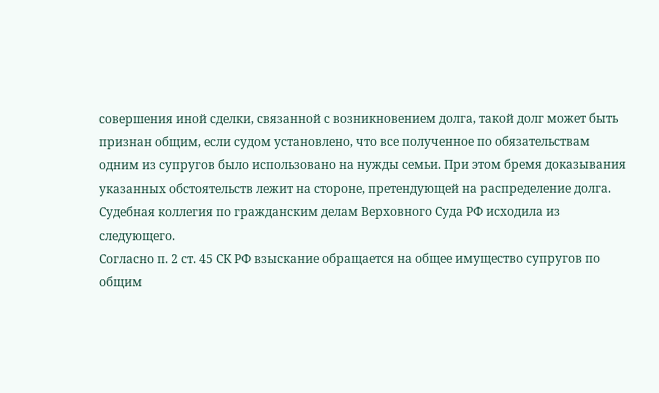совершения иной сделки, связанной с возникновением долга, такой долг может быть признан общим, если судом установлено, что все полученное по обязательствам одним из супругов было использовано на нужды семьи. При этом бремя доказывания указанных обстоятельств лежит на стороне, претендующей на распределение долга.
Судебная коллегия по гражданским делам Верховного Суда РФ исходила из следующего.
Согласно п. 2 ст. 45 СК РФ взыскание обращается на общее имущество супругов по общим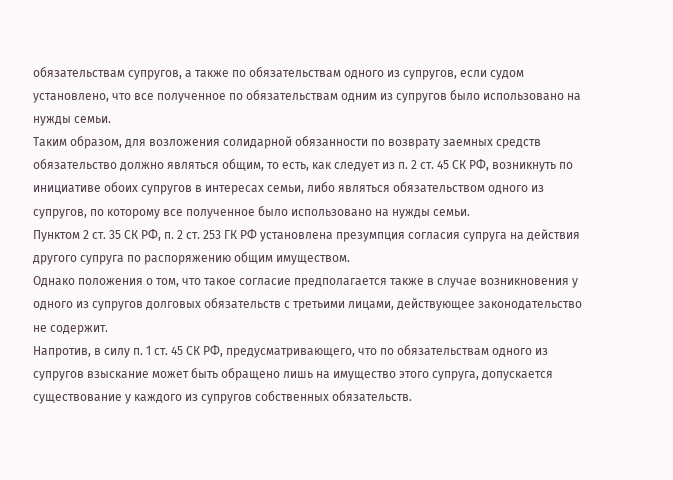обязательствам супругов, а также по обязательствам одного из супругов, если судом установлено, что все полученное по обязательствам одним из супругов было использовано на нужды семьи.
Таким образом, для возложения солидарной обязанности по возврату заемных средств обязательство должно являться общим, то есть, как следует из п. 2 ст. 45 СК РФ, возникнуть по инициативе обоих супругов в интересах семьи, либо являться обязательством одного из супругов, по которому все полученное было использовано на нужды семьи.
Пунктом 2 ст. 35 СК РФ, п. 2 ст. 253 ГК РФ установлена презумпция согласия супруга на действия другого супруга по распоряжению общим имуществом.
Однако положения о том, что такое согласие предполагается также в случае возникновения у одного из супругов долговых обязательств с третьими лицами, действующее законодательство не содержит.
Напротив, в силу п. 1 ст. 45 СК РФ, предусматривающего, что по обязательствам одного из супругов взыскание может быть обращено лишь на имущество этого супруга, допускается существование у каждого из супругов собственных обязательств.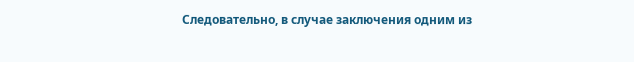Следовательно, в случае заключения одним из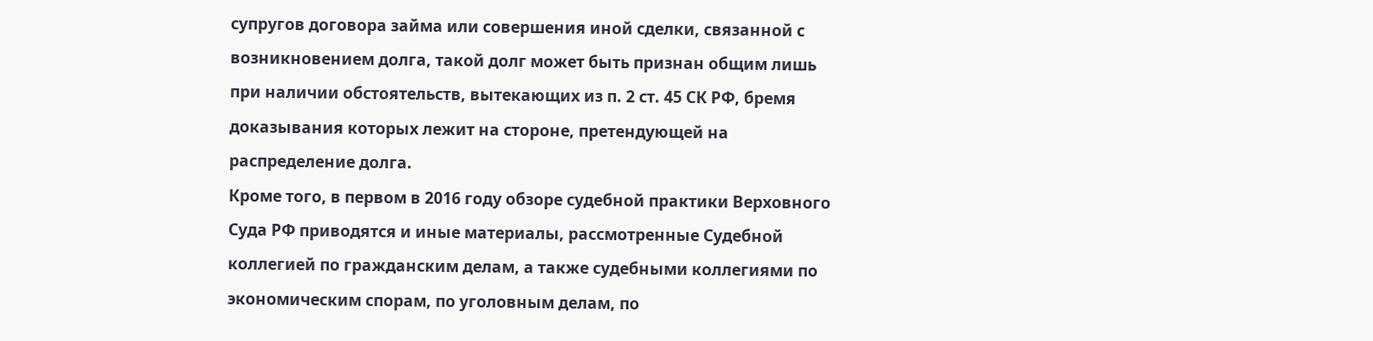супругов договора займа или совершения иной сделки, связанной с возникновением долга, такой долг может быть признан общим лишь при наличии обстоятельств, вытекающих из п. 2 ст. 45 СК РФ, бремя доказывания которых лежит на стороне, претендующей на распределение долга.
Кроме того, в первом в 2016 году обзоре судебной практики Верховного Суда РФ приводятся и иные материалы, рассмотренные Судебной коллегией по гражданским делам, а также судебными коллегиями по экономическим спорам, по уголовным делам, по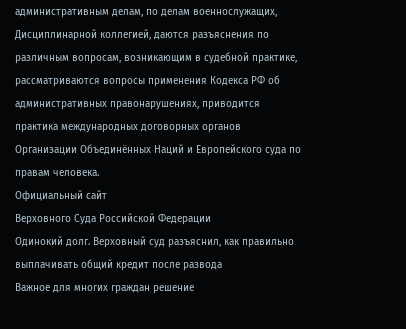административным делам, по делам военнослужащих, Дисциплинарной коллегией, даются разъяснения по различным вопросам, возникающим в судебной практике, рассматриваются вопросы применения Кодекса РФ об административных правонарушениях, приводится практика международных договорных органов Организации Объединённых Наций и Европейского суда по правам человека.
Официальный сайт
Верховного Суда Российской Федерации
Одинокий долг. Верховный суд разъяснил, как правильно выплачивать общий кредит после развода
Важное для многих граждан решение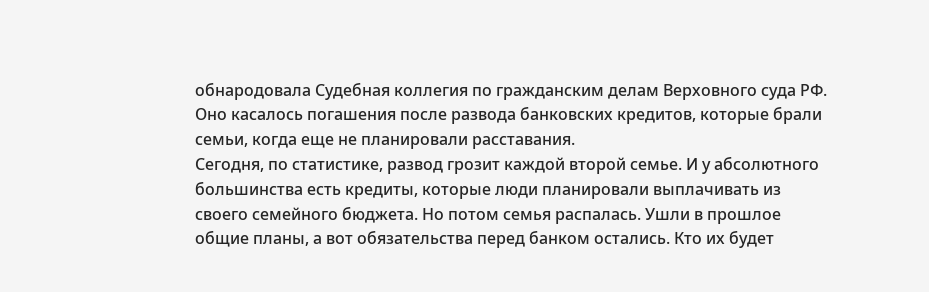обнародовала Судебная коллегия по гражданским делам Верховного суда РФ. Оно касалось погашения после развода банковских кредитов, которые брали семьи, когда еще не планировали расставания.
Сегодня, по статистике, развод грозит каждой второй семье. И у абсолютного большинства есть кредиты, которые люди планировали выплачивать из своего семейного бюджета. Но потом семья распалась. Ушли в прошлое общие планы, а вот обязательства перед банком остались. Кто их будет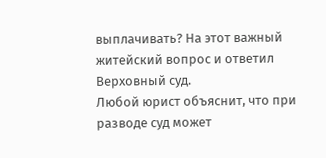выплачивать? На этот важный житейский вопрос и ответил Верховный суд.
Любой юрист объяснит, что при разводе суд может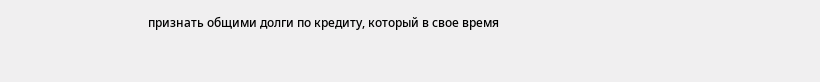признать общими долги по кредиту, который в свое время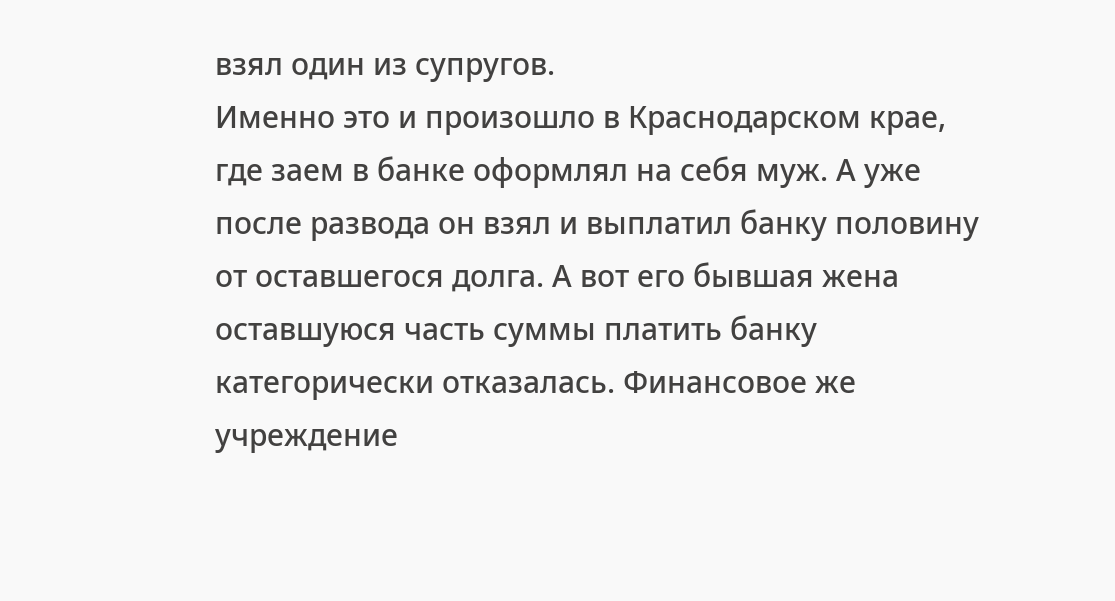взял один из супругов.
Именно это и произошло в Краснодарском крае, где заем в банке оформлял на себя муж. А уже после развода он взял и выплатил банку половину от оставшегося долга. А вот его бывшая жена оставшуюся часть суммы платить банку категорически отказалась. Финансовое же учреждение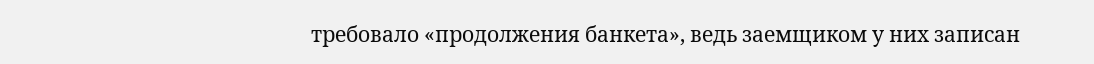требовало «продолжения банкета», ведь заемщиком у них записан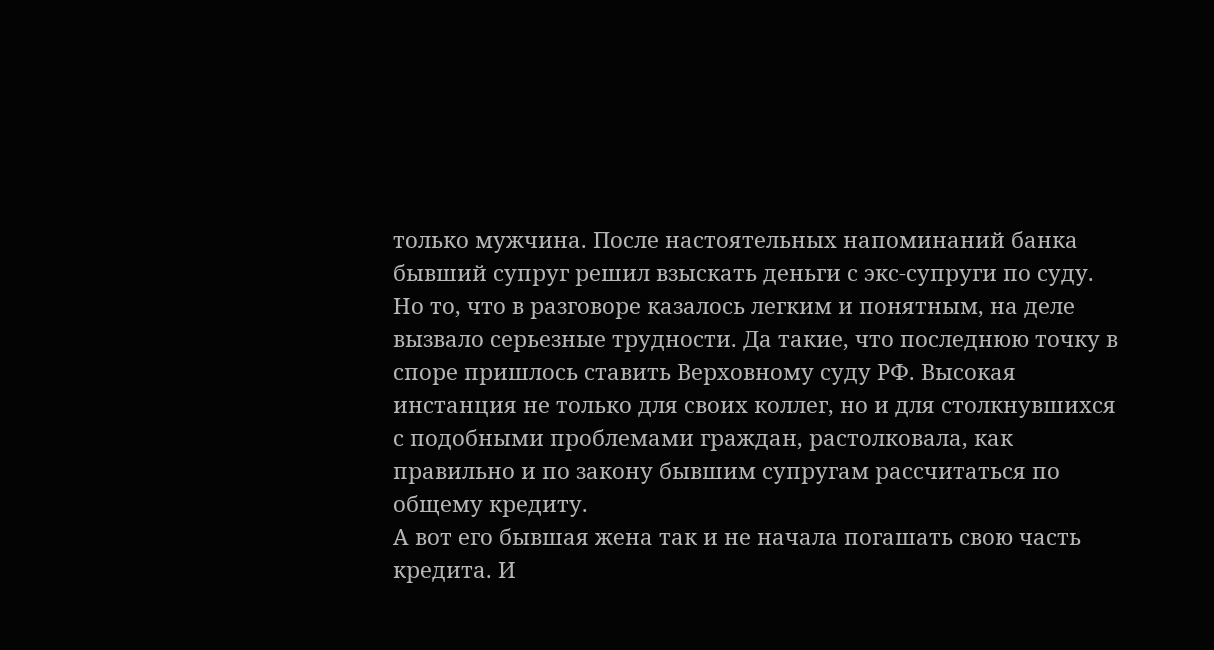только мужчина. После настоятельных напоминаний банка бывший супруг решил взыскать деньги с экс-супруги по суду.
Но то, что в разговоре казалось легким и понятным, на деле вызвало серьезные трудности. Да такие, что последнюю точку в споре пришлось ставить Верховному суду РФ. Высокая инстанция не только для своих коллег, но и для столкнувшихся с подобными проблемами граждан, растолковала, как правильно и по закону бывшим супругам рассчитаться по общему кредиту.
А вот его бывшая жена так и не начала погашать свою часть кредита. И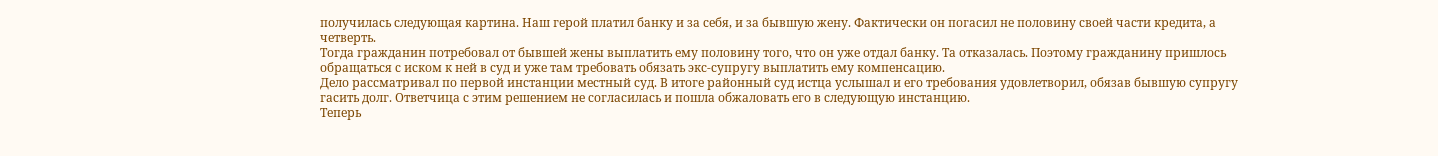получилась следующая картина. Наш герой платил банку и за себя, и за бывшую жену. Фактически он погасил не половину своей части кредита, а четверть.
Тогда гражданин потребовал от бывшей жены выплатить ему половину того, что он уже отдал банку. Та отказалась. Поэтому гражданину пришлось обращаться с иском к ней в суд и уже там требовать обязать экс-супругу выплатить ему компенсацию.
Дело рассматривал по первой инстанции местный суд. В итоге районный суд истца услышал и его требования удовлетворил, обязав бывшую супругу гасить долг. Ответчица с этим решением не согласилась и пошла обжаловать его в следующую инстанцию.
Теперь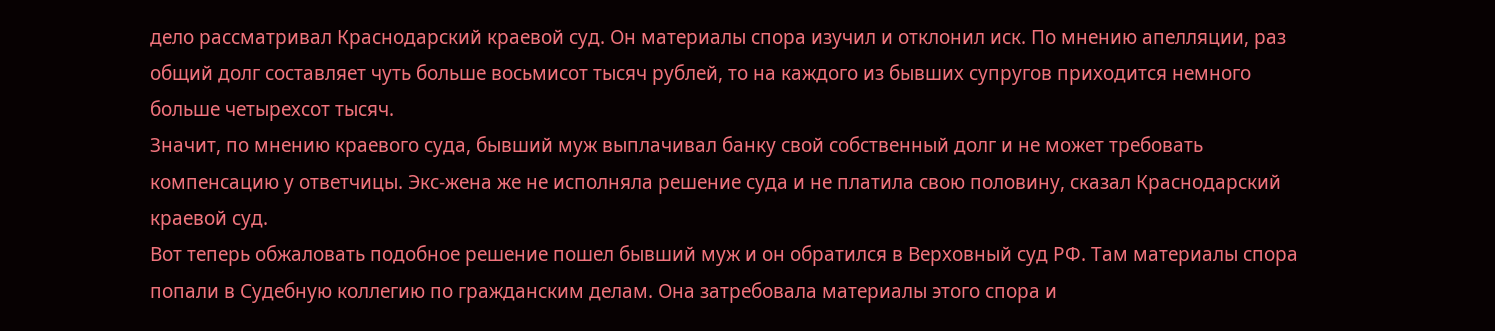дело рассматривал Краснодарский краевой суд. Он материалы спора изучил и отклонил иск. По мнению апелляции, раз общий долг составляет чуть больше восьмисот тысяч рублей, то на каждого из бывших супругов приходится немного больше четырехсот тысяч.
Значит, по мнению краевого суда, бывший муж выплачивал банку свой собственный долг и не может требовать компенсацию у ответчицы. Экс-жена же не исполняла решение суда и не платила свою половину, сказал Краснодарский краевой суд.
Вот теперь обжаловать подобное решение пошел бывший муж и он обратился в Верховный суд РФ. Там материалы спора попали в Судебную коллегию по гражданским делам. Она затребовала материалы этого спора и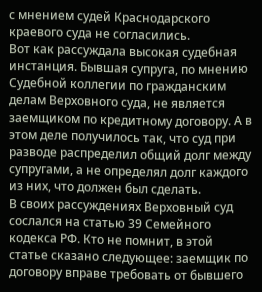с мнением судей Краснодарского краевого суда не согласились.
Вот как рассуждала высокая судебная инстанция. Бывшая супруга, по мнению Судебной коллегии по гражданским делам Верховного суда, не является заемщиком по кредитному договору. А в этом деле получилось так, что суд при разводе распределил общий долг между супругами, а не определял долг каждого из них, что должен был сделать.
В своих рассуждениях Верховный суд сослался на статью 39 Семейного кодекса РФ. Кто не помнит, в этой статье сказано следующее: заемщик по договору вправе требовать от бывшего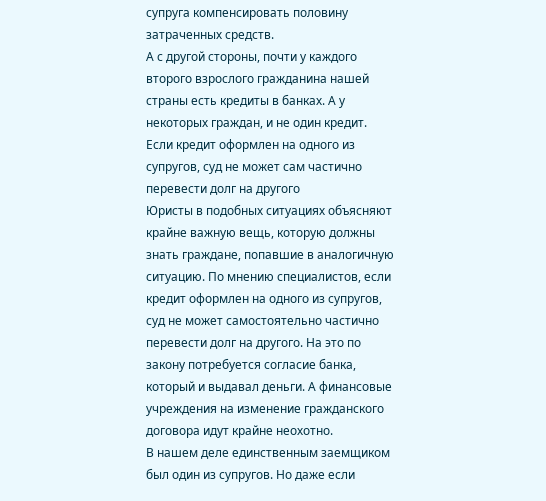супруга компенсировать половину затраченных средств.
А с другой стороны, почти у каждого второго взрослого гражданина нашей страны есть кредиты в банках. А у некоторых граждан, и не один кредит.
Если кредит оформлен на одного из супругов, суд не может сам частично перевести долг на другого
Юристы в подобных ситуациях объясняют крайне важную вещь, которую должны знать граждане, попавшие в аналогичную ситуацию. По мнению специалистов, если кредит оформлен на одного из супругов, суд не может самостоятельно частично перевести долг на другого. На это по закону потребуется согласие банка, который и выдавал деньги. А финансовые учреждения на изменение гражданского договора идут крайне неохотно.
В нашем деле единственным заемщиком был один из супругов. Но даже если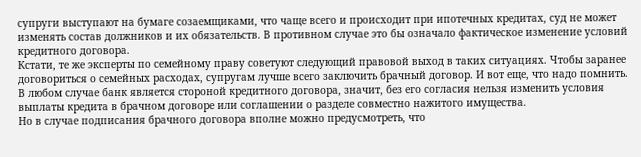супруги выступают на бумаге созаемщиками, что чаще всего и происходит при ипотечных кредитах, суд не может изменять состав должников и их обязательств. В противном случае это бы означало фактическое изменение условий кредитного договора.
Кстати, те же эксперты по семейному праву советуют следующий правовой выход в таких ситуациях. Чтобы заранее договориться о семейных расходах, супругам лучше всего заключить брачный договор. И вот еще, что надо помнить. В любом случае банк является стороной кредитного договора, значит, без его согласия нельзя изменить условия выплаты кредита в брачном договоре или соглашении о разделе совместно нажитого имущества.
Но в случае подписания брачного договора вполне можно предусмотреть, что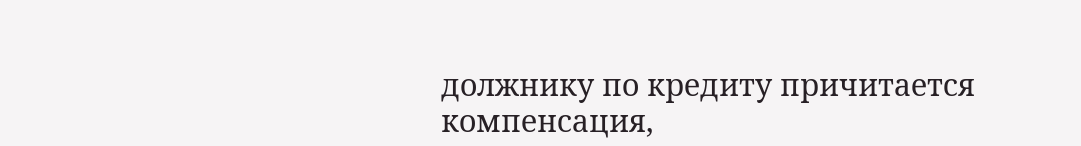должнику по кредиту причитается компенсация,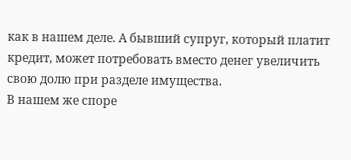как в нашем деле. А бывший супруг, который платит кредит, может потребовать вместо денег увеличить свою долю при разделе имущества.
В нашем же споре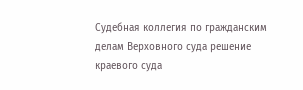Судебная коллегия по гражданским делам Верховного суда решение краевого суда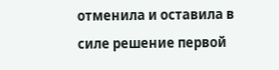отменила и оставила в силе решение первой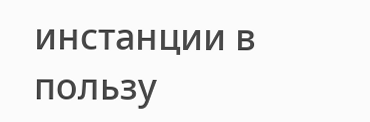инстанции в пользу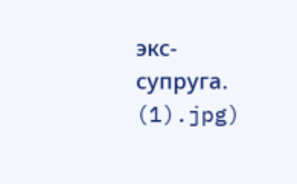экс-супруга.
(1).jpg)